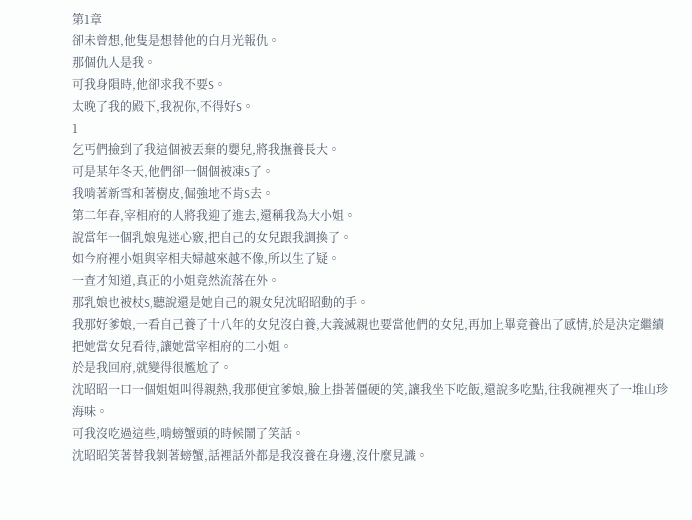第1章
卻未曾想,他隻是想替他的白月光報仇。
那個仇人是我。
可我身隕時,他卻求我不要S。
太晚了我的殿下,我祝你,不得好S。
1
乞丐們撿到了我這個被丟棄的嬰兒,將我撫養長大。
可是某年冬天,他們卻一個個被凍S了。
我啃著新雪和著樹皮,倔強地不肯S去。
第二年春,宰相府的人將我迎了進去,還稱我為大小姐。
說當年一個乳娘鬼迷心竅,把自己的女兒跟我調換了。
如今府裡小姐與宰相夫婦越來越不像,所以生了疑。
一查才知道,真正的小姐竟然流落在外。
那乳娘也被杖S,聽說還是她自己的親女兒沈昭昭動的手。
我那好爹娘,一看自己養了十八年的女兒沒白養,大義滅親也要當他們的女兒,再加上畢竟養出了感情,於是決定繼續把她當女兒看待,讓她當宰相府的二小姐。
於是我回府,就變得很尷尬了。
沈昭昭一口一個姐姐叫得親熱,我那便宜爹娘,臉上掛著僵硬的笑,讓我坐下吃飯,還說多吃點,往我碗裡夾了一堆山珍海味。
可我沒吃過這些,啃螃蟹頭的時候鬧了笑話。
沈昭昭笑著替我剝著螃蟹,話裡話外都是我沒養在身邊,沒什麼見識。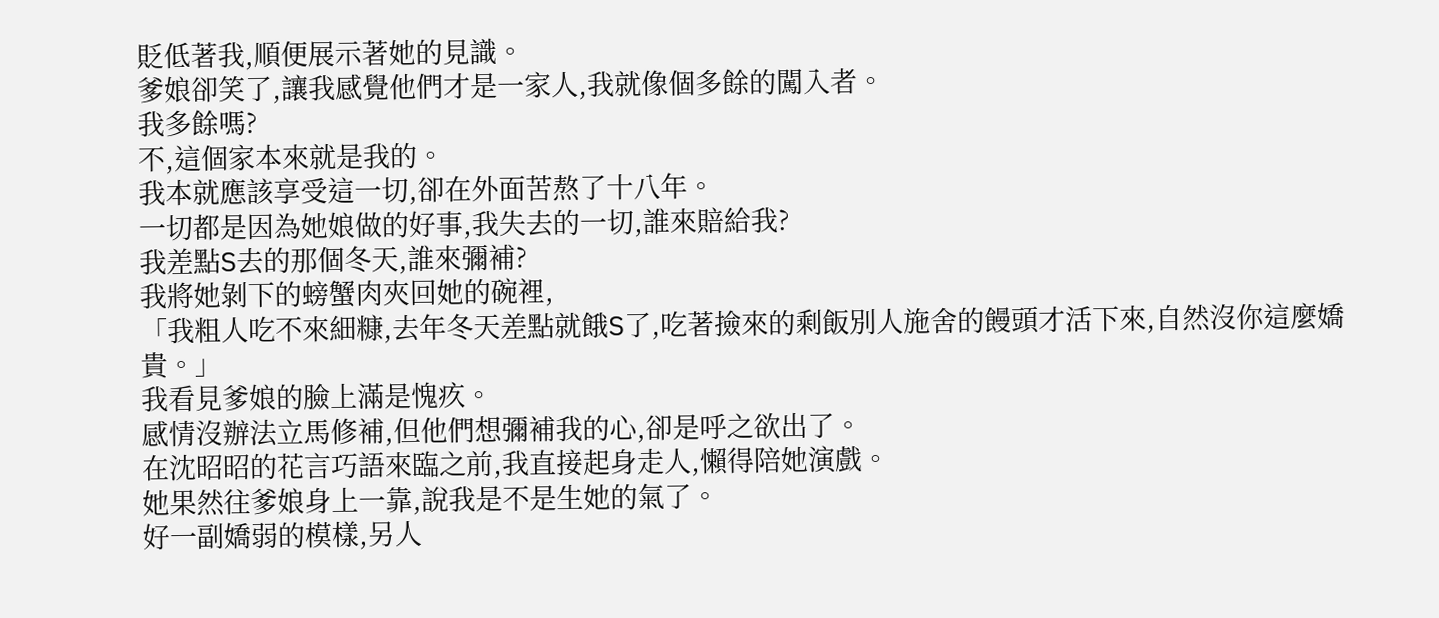貶低著我,順便展示著她的見識。
爹娘卻笑了,讓我感覺他們才是一家人,我就像個多餘的闖入者。
我多餘嗎?
不,這個家本來就是我的。
我本就應該享受這一切,卻在外面苦熬了十八年。
一切都是因為她娘做的好事,我失去的一切,誰來賠給我?
我差點S去的那個冬天,誰來彌補?
我將她剝下的螃蟹肉夾回她的碗裡,
「我粗人吃不來細糠,去年冬天差點就餓S了,吃著撿來的剩飯別人施舍的饅頭才活下來,自然沒你這麼嬌貴。」
我看見爹娘的臉上滿是愧疚。
感情沒辦法立馬修補,但他們想彌補我的心,卻是呼之欲出了。
在沈昭昭的花言巧語來臨之前,我直接起身走人,懶得陪她演戲。
她果然往爹娘身上一靠,說我是不是生她的氣了。
好一副嬌弱的模樣,另人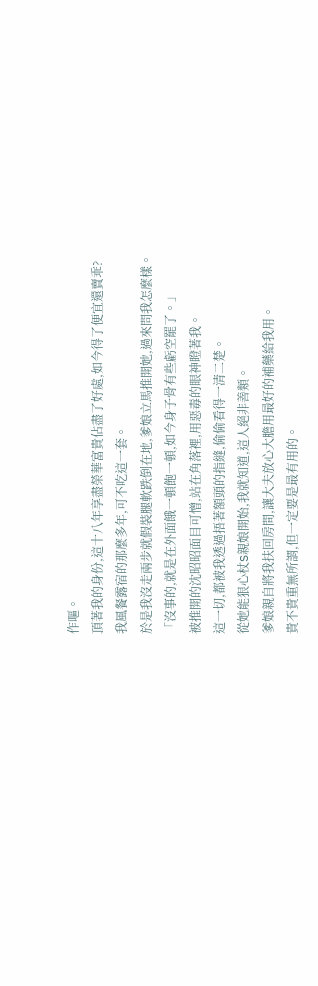作嘔。
頂著我的身份,這十八年享盡榮華富貴佔盡了好處,如今得了便宜還賣乖?
我風餐露宿的那麼多年,可不吃這一套。
於是我沒走兩步就假裝腿軟跌倒在地,爹娘立馬推開她,過來問我怎麼樣。
「沒事的,就是在外面餓一頓飽一頓,如今身子骨有些虧空罷了。」
被推開的沈昭昭面目可憎,站在角落裡,用惡毒的眼神瞪著我。
這一切,都被我透過捂著額頭的指縫,偷偷看得一清二楚。
從她能狠心杖S親娘開始,我就知道,這人絕非善類。
爹娘親自將我扶回房間,讓大夫放心大膽用最好的補藥給我用。
貴不貴重無所謂,但一定要是最有用的。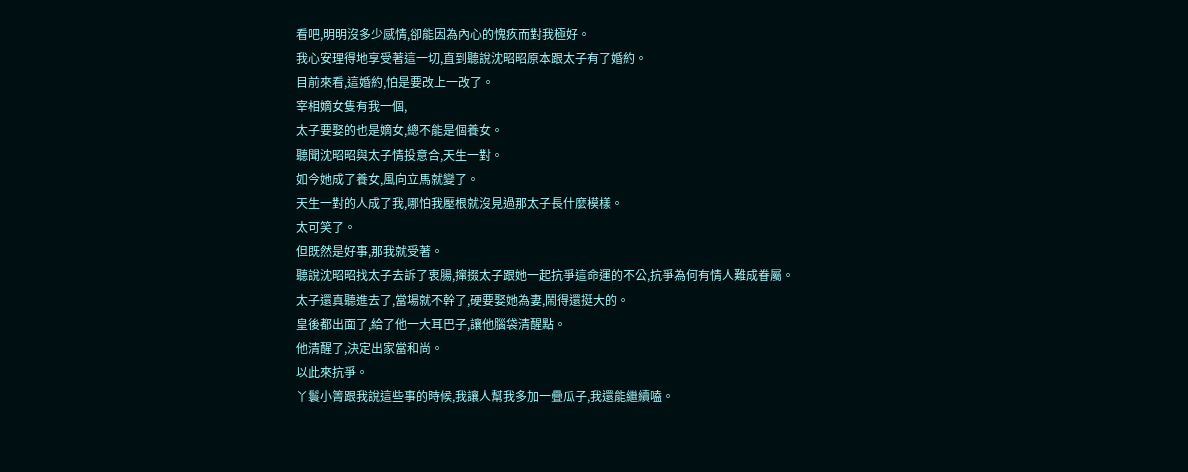看吧,明明沒多少感情,卻能因為內心的愧疚而對我極好。
我心安理得地享受著這一切,直到聽說沈昭昭原本跟太子有了婚約。
目前來看,這婚約,怕是要改上一改了。
宰相嫡女隻有我一個,
太子要娶的也是嫡女,總不能是個養女。
聽聞沈昭昭與太子情投意合,天生一對。
如今她成了養女,風向立馬就變了。
天生一對的人成了我,哪怕我壓根就沒見過那太子長什麼模樣。
太可笑了。
但既然是好事,那我就受著。
聽說沈昭昭找太子去訴了衷腸,撺掇太子跟她一起抗爭這命運的不公,抗爭為何有情人難成眷屬。
太子還真聽進去了,當場就不幹了,硬要娶她為妻,鬧得還挺大的。
皇後都出面了,給了他一大耳巴子,讓他腦袋清醒點。
他清醒了,決定出家當和尚。
以此來抗爭。
丫鬟小箐跟我說這些事的時候,我讓人幫我多加一疊瓜子,我還能繼續嗑。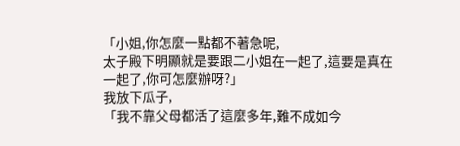「小姐,你怎麼一點都不著急呢,
太子殿下明顯就是要跟二小姐在一起了,這要是真在一起了,你可怎麼辦呀?」
我放下瓜子,
「我不靠父母都活了這麼多年,難不成如今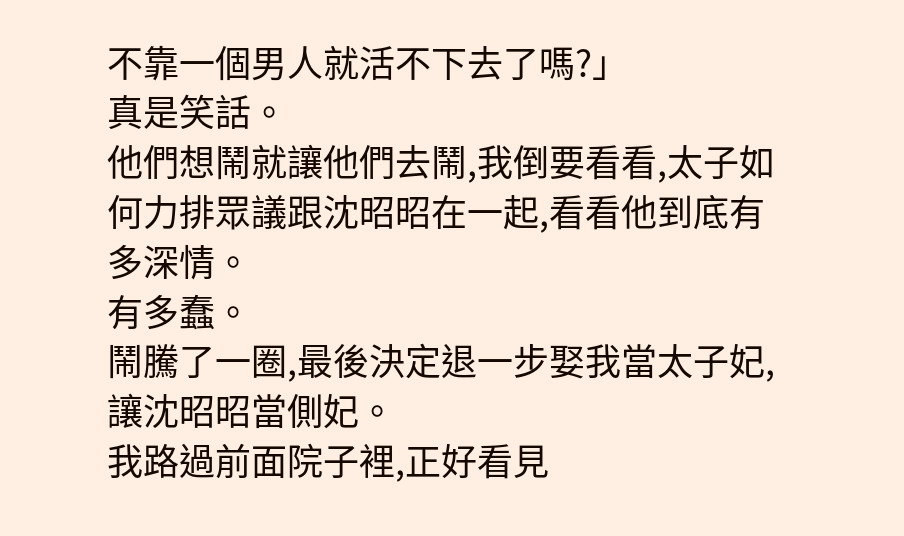不靠一個男人就活不下去了嗎?」
真是笑話。
他們想鬧就讓他們去鬧,我倒要看看,太子如何力排眾議跟沈昭昭在一起,看看他到底有多深情。
有多蠢。
鬧騰了一圈,最後決定退一步娶我當太子妃,讓沈昭昭當側妃。
我路過前面院子裡,正好看見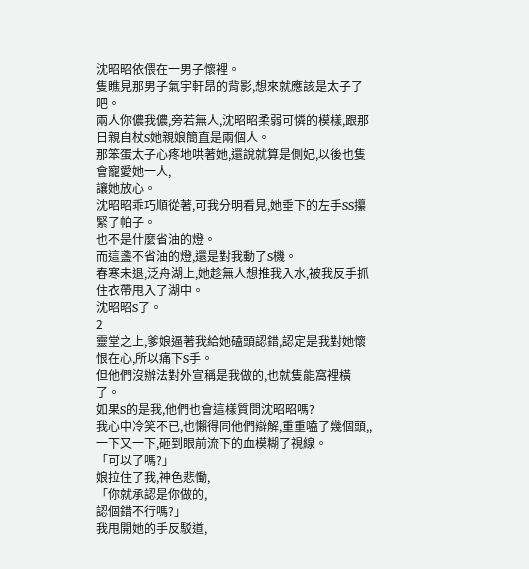沈昭昭依偎在一男子懷裡。
隻瞧見那男子氣宇軒昂的背影,想來就應該是太子了吧。
兩人你儂我儂,旁若無人,沈昭昭柔弱可憐的模樣,跟那日親自杖S她親娘簡直是兩個人。
那笨蛋太子心疼地哄著她,還說就算是側妃,以後也隻會寵愛她一人,
讓她放心。
沈昭昭乖巧順從著,可我分明看見,她垂下的左手SS攥緊了帕子。
也不是什麼省油的燈。
而這盞不省油的燈,還是對我動了S機。
春寒未退,泛舟湖上,她趁無人想推我入水,被我反手抓住衣帶甩入了湖中。
沈昭昭S了。
2
靈堂之上,爹娘逼著我給她磕頭認錯,認定是我對她懷恨在心,所以痛下S手。
但他們沒辦法對外宣稱是我做的,也就隻能窩裡橫了。
如果S的是我,他們也會這樣質問沈昭昭嗎?
我心中冷笑不已,也懶得同他們辯解,重重嗑了幾個頭,,一下又一下,砸到眼前流下的血模糊了視線。
「可以了嗎?」
娘拉住了我,神色悲慟,
「你就承認是你做的,
認個錯不行嗎?」
我甩開她的手反駁道,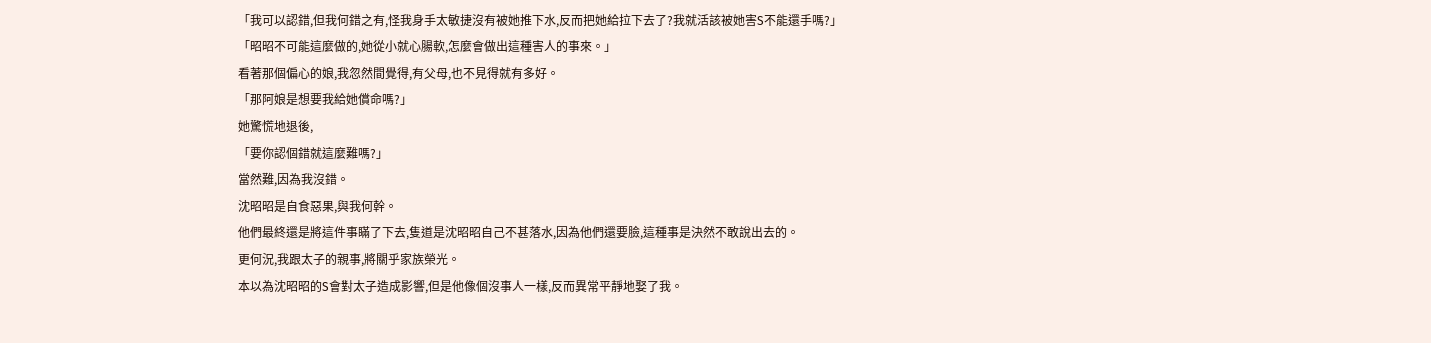「我可以認錯,但我何錯之有,怪我身手太敏捷沒有被她推下水,反而把她給拉下去了?我就活該被她害S不能還手嗎?」
「昭昭不可能這麼做的,她從小就心腸軟,怎麼會做出這種害人的事來。」
看著那個偏心的娘,我忽然間覺得,有父母,也不見得就有多好。
「那阿娘是想要我給她償命嗎?」
她驚慌地退後,
「要你認個錯就這麼難嗎?」
當然難,因為我沒錯。
沈昭昭是自食惡果,與我何幹。
他們最終還是將這件事瞞了下去,隻道是沈昭昭自己不甚落水,因為他們還要臉,這種事是決然不敢說出去的。
更何況,我跟太子的親事,將關乎家族榮光。
本以為沈昭昭的S會對太子造成影響,但是他像個沒事人一樣,反而異常平靜地娶了我。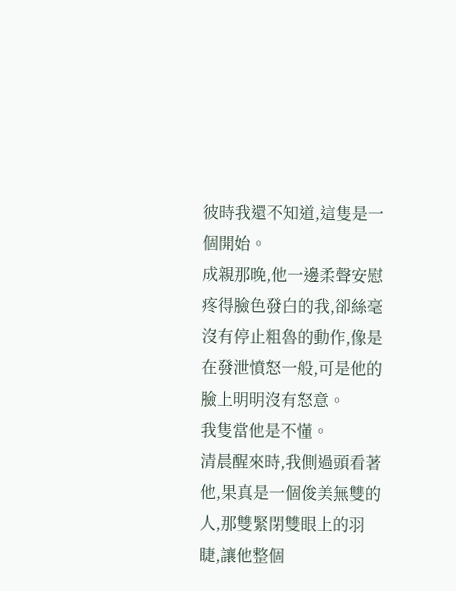彼時我還不知道,這隻是一個開始。
成親那晚,他一邊柔聲安慰疼得臉色發白的我,卻絲毫沒有停止粗魯的動作,像是在發泄憤怒一般,可是他的臉上明明沒有怒意。
我隻當他是不懂。
清晨醒來時,我側過頭看著他,果真是一個俊美無雙的人,那雙緊閉雙眼上的羽睫,讓他整個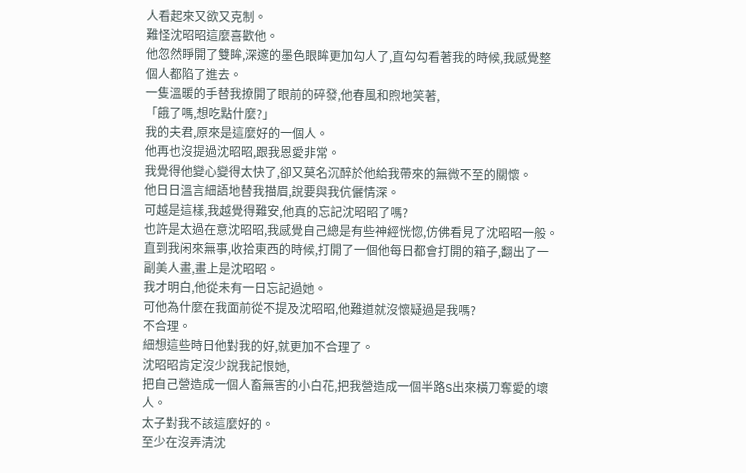人看起來又欲又克制。
難怪沈昭昭這麼喜歡他。
他忽然睜開了雙眸,深邃的墨色眼眸更加勾人了,直勾勾看著我的時候,我感覺整個人都陷了進去。
一隻溫暖的手替我撩開了眼前的碎發,他春風和煦地笑著,
「餓了嗎,想吃點什麼?」
我的夫君,原來是這麼好的一個人。
他再也沒提過沈昭昭,跟我恩愛非常。
我覺得他變心變得太快了,卻又莫名沉醉於他給我帶來的無微不至的關懷。
他日日溫言細語地替我描眉,說要與我伉儷情深。
可越是這樣,我越覺得難安,他真的忘記沈昭昭了嗎?
也許是太過在意沈昭昭,我感覺自己總是有些神經恍惚,仿佛看見了沈昭昭一般。
直到我闲來無事,收拾東西的時候,打開了一個他每日都會打開的箱子,翻出了一副美人畫,畫上是沈昭昭。
我才明白,他從未有一日忘記過她。
可他為什麼在我面前從不提及沈昭昭,他難道就沒懷疑過是我嗎?
不合理。
細想這些時日他對我的好,就更加不合理了。
沈昭昭肯定沒少說我記恨她,
把自己營造成一個人畜無害的小白花,把我營造成一個半路S出來橫刀奪愛的壞人。
太子對我不該這麼好的。
至少在沒弄清沈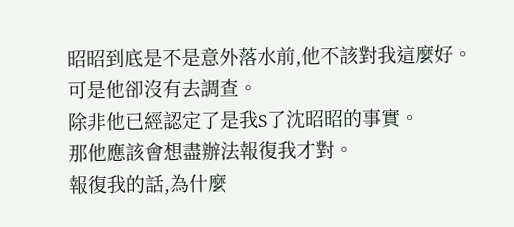昭昭到底是不是意外落水前,他不該對我這麼好。
可是他卻沒有去調查。
除非他已經認定了是我S了沈昭昭的事實。
那他應該會想盡辦法報復我才對。
報復我的話,為什麼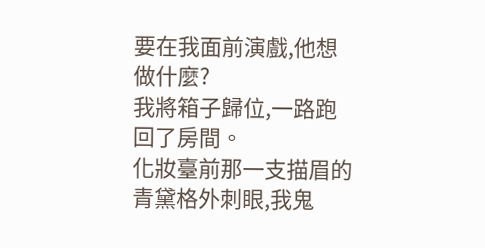要在我面前演戲,他想做什麼?
我將箱子歸位,一路跑回了房間。
化妝臺前那一支描眉的青黛格外刺眼,我鬼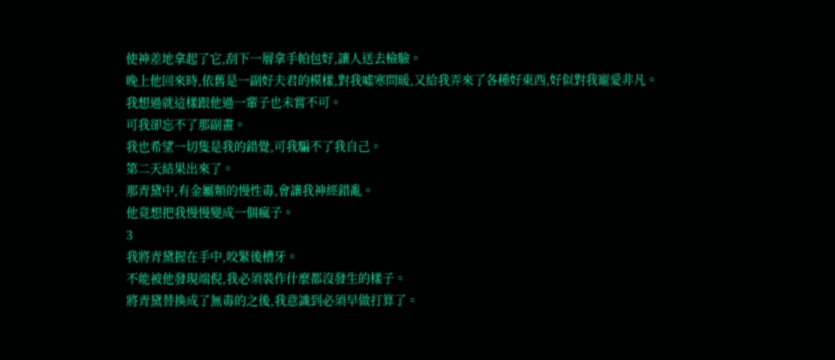使神差地拿起了它,刮下一層拿手帕包好,讓人送去檢驗。
晚上他回來時,依舊是一副好夫君的模樣,對我噓寒問暖,又給我弄來了各種好東西,好似對我寵愛非凡。
我想過就這樣跟他過一輩子也未嘗不可。
可我卻忘不了那副畫。
我也希望一切隻是我的錯覺,可我騙不了我自己。
第二天結果出來了。
那青黛中,有金屬類的慢性毒,會讓我神經錯亂。
他竟想把我慢慢變成一個瘋子。
3
我將青黛握在手中,咬緊後槽牙。
不能被他發現端倪,我必須裝作什麼都沒發生的樣子。
將青黛替換成了無毒的之後,我意識到必須早做打算了。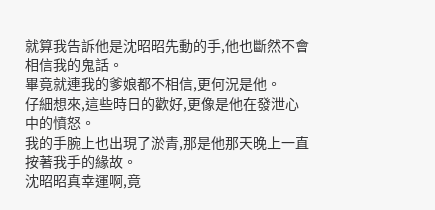就算我告訴他是沈昭昭先動的手,他也斷然不會相信我的鬼話。
畢竟就連我的爹娘都不相信,更何況是他。
仔細想來,這些時日的歡好,更像是他在發泄心中的憤怒。
我的手腕上也出現了淤青,那是他那天晚上一直按著我手的緣故。
沈昭昭真幸運啊,竟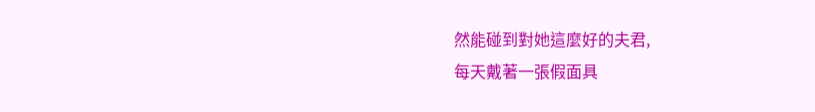然能碰到對她這麼好的夫君,
每天戴著一張假面具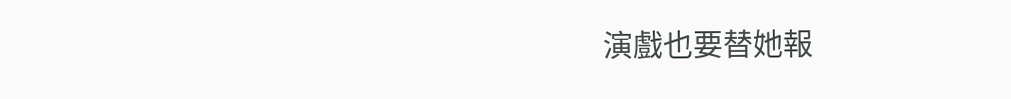演戲也要替她報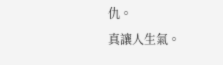仇。
真讓人生氣。